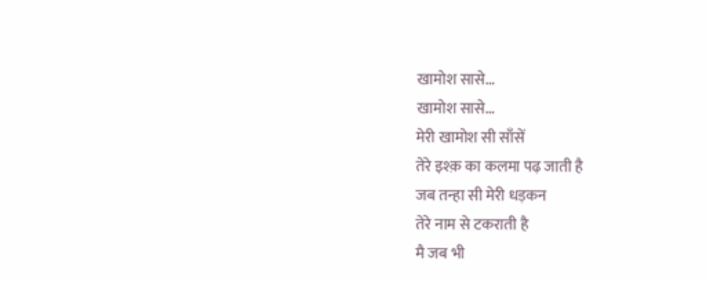खामोश सासे...
खामोश सासे...
मेरी खामोश सी साँसें
तेरे इश्क़ का कलमा पढ़ जाती है
जब तन्हा सी मेरी धड़कन
तेरे नाम से टकराती है
मै जब भी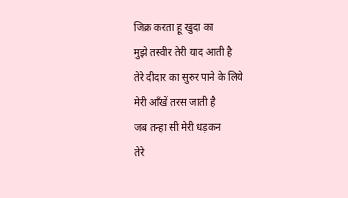जिक्र करता हू खुदा का
मुझे तस्वीर तेरी याद आती है
तेरे दीदार का सुरुर पाने के लिये
मेरी आँखें तरस जाती है
जब तन्हा सी मेरी धड़कन
तेरे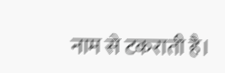नाम से टकराती है।